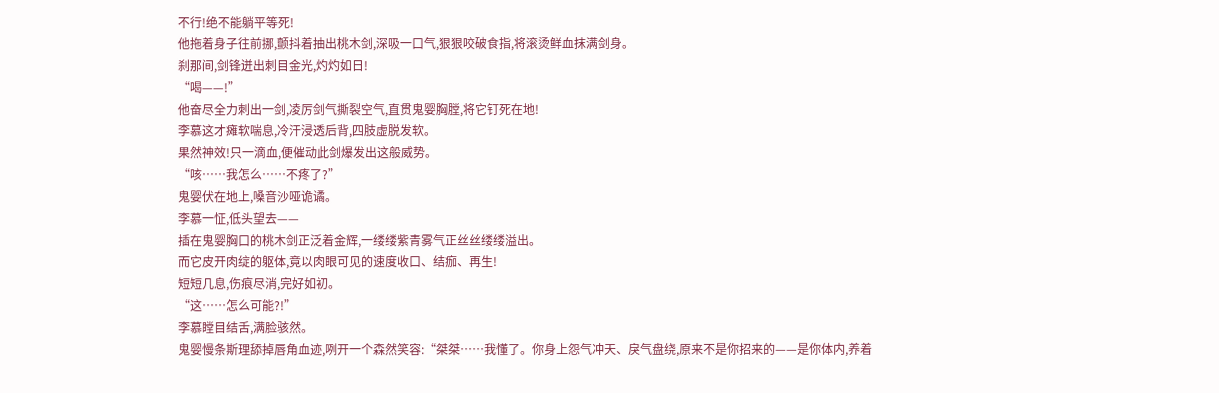不行!绝不能躺平等死!
他拖着身子往前挪,颤抖着抽出桃木剑,深吸一口气,狠狠咬破食指,将滚烫鲜血抹满剑身。
刹那间,剑锋迸出刺目金光,灼灼如日!
“喝——!”
他奋尽全力刺出一剑,凌厉剑气撕裂空气,直贯鬼婴胸膛,将它钉死在地!
李慕这才瘫软喘息,冷汗浸透后背,四肢虚脱发软。
果然神效!只一滴血,便催动此剑爆发出这般威势。
“咳……我怎么……不疼了?”
鬼婴伏在地上,嗓音沙哑诡谲。
李慕一怔,低头望去——
插在鬼婴胸口的桃木剑正泛着金辉,一缕缕紫青雾气正丝丝缕缕溢出。
而它皮开肉绽的躯体,竟以肉眼可见的速度收口、结痂、再生!
短短几息,伤痕尽消,完好如初。
“这……怎么可能?!”
李慕瞠目结舌,满脸骇然。
鬼婴慢条斯理舔掉唇角血迹,咧开一个森然笑容:“桀桀……我懂了。你身上怨气冲天、戾气盘绕,原来不是你招来的——是你体内,养着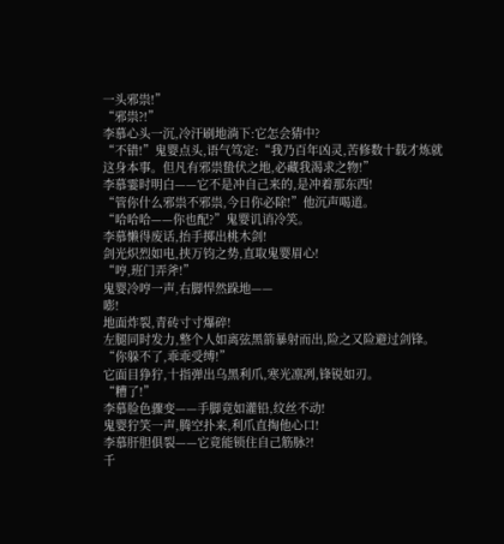一头邪祟!”
“邪祟?!”
李慕心头一沉,冷汗刷地淌下:它怎会猜中?
“不错!”鬼婴点头,语气笃定:“我乃百年凶灵,苦修数十载才炼就这身本事。但凡有邪祟蛰伏之地,必藏我渴求之物!”
李慕霎时明白——它不是冲自己来的,是冲着那东西!
“管你什么邪祟不邪祟,今日你必除!”他沉声喝道。
“哈哈哈——你也配?”鬼婴讥诮冷笑。
李慕懒得废话,抬手掷出桃木剑!
剑光炽烈如电,挟万钧之势,直取鬼婴眉心!
“哼,班门弄斧!”
鬼婴冷哼一声,右脚悍然跺地——
嘭!
地面炸裂,青砖寸寸爆碎!
左腿同时发力,整个人如离弦黑箭暴射而出,险之又险避过剑锋。
“你躲不了,乖乖受缚!”
它面目狰狞,十指弹出乌黑利爪,寒光凛冽,锋锐如刃。
“糟了!”
李慕脸色骤变——手脚竟如灌铅,纹丝不动!
鬼婴狞笑一声,腾空扑来,利爪直掏他心口!
李慕肝胆俱裂——它竟能锁住自己筋脉?!
千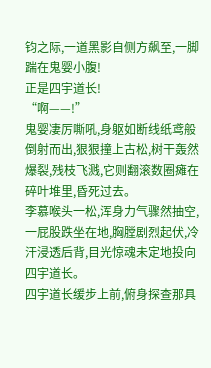钧之际,一道黑影自侧方飙至,一脚踹在鬼婴小腹!
正是四宇道长!
“啊——!”
鬼婴凄厉嘶吼,身躯如断线纸鸢般倒射而出,狠狠撞上古松,树干轰然爆裂,残枝飞溅,它则翻滚数圈瘫在碎叶堆里,昏死过去。
李慕喉头一松,浑身力气骤然抽空,一屁股跌坐在地,胸膛剧烈起伏,冷汗浸透后背,目光惊魂未定地投向四宇道长。
四宇道长缓步上前,俯身探查那具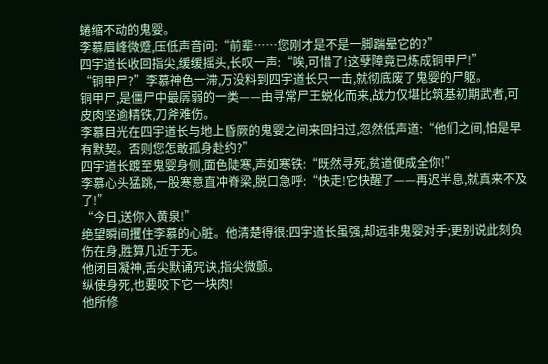蜷缩不动的鬼婴。
李慕眉峰微蹙,压低声音问:“前辈……您刚才是不是一脚踹晕它的?”
四宇道长收回指尖,缓缓摇头,长叹一声:“唉,可惜了!这孽障竟已炼成铜甲尸!”
“铜甲尸?”李慕神色一滞,万没料到四宇道长只一击,就彻底废了鬼婴的尸躯。
铜甲尸,是僵尸中最孱弱的一类——由寻常尸王蜕化而来,战力仅堪比筑基初期武者,可皮肉坚逾精铁,刀斧难伤。
李慕目光在四宇道长与地上昏厥的鬼婴之间来回扫过,忽然低声道:“他们之间,怕是早有默契。否则您怎敢孤身赴约?”
四宇道长踱至鬼婴身侧,面色陡寒,声如寒铁:“既然寻死,贫道便成全你!”
李慕心头猛跳,一股寒意直冲脊梁,脱口急呼:“快走!它快醒了——再迟半息,就真来不及了!”
“今日,送你入黄泉!”
绝望瞬间攫住李慕的心脏。他清楚得很:四宇道长虽强,却远非鬼婴对手;更别说此刻负伤在身,胜算几近于无。
他闭目凝神,舌尖默诵咒诀,指尖微颤。
纵使身死,也要咬下它一块肉!
他所修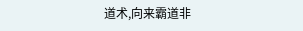道术,向来霸道非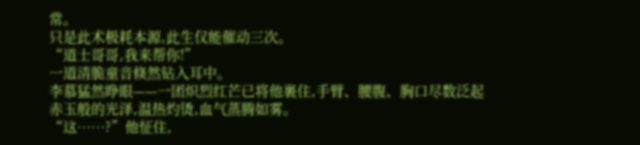常。
只是此术极耗本源,此生仅能催动三次。
“道士哥哥,我来帮你!”
一道清脆童音倏然钻入耳中。
李慕猛然睁眼——一团炽烈红芒已将他裹住,手臂、腰腹、胸口尽数泛起赤玉般的光泽,温热灼烫,血气蒸腾如雾。
“这……?”他怔住,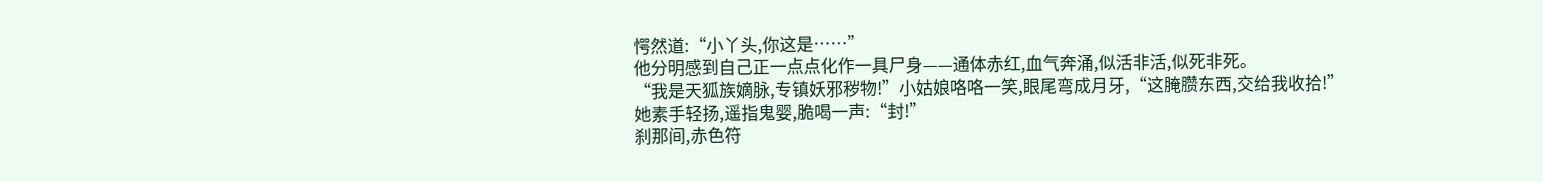愕然道:“小丫头,你这是……”
他分明感到自己正一点点化作一具尸身——通体赤红,血气奔涌,似活非活,似死非死。
“我是天狐族嫡脉,专镇妖邪秽物!”小姑娘咯咯一笑,眼尾弯成月牙,“这腌臜东西,交给我收拾!”
她素手轻扬,遥指鬼婴,脆喝一声:“封!”
刹那间,赤色符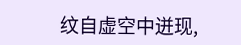纹自虚空中迸现,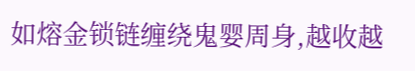如熔金锁链缠绕鬼婴周身,越收越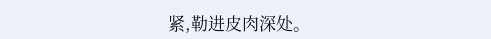紧,勒进皮肉深处。